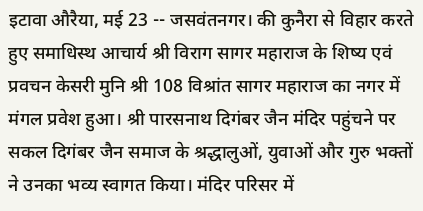इटावा औरैया, मई 23 -- जसवंतनगर। की कुनैरा से विहार करते हुए समाधिस्थ आचार्य श्री विराग सागर महाराज के शिष्य एवं प्रवचन केसरी मुनि श्री 108 विश्रांत सागर महाराज का नगर में मंगल प्रवेश हुआ। श्री पारसनाथ दिगंबर जैन मंदिर पहुंचने पर सकल दिगंबर जैन समाज के श्रद्धालुओं, युवाओं और गुरु भक्तों ने उनका भव्य स्वागत किया। मंदिर परिसर में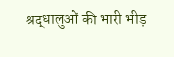श्रद्धालुओं की भारी भीड़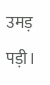उमड़ पड़ी।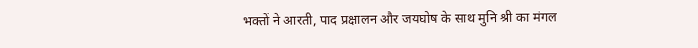भक्तों ने आरती, पाद प्रक्षालन और जयघोष के साथ मुनि श्री का मंगल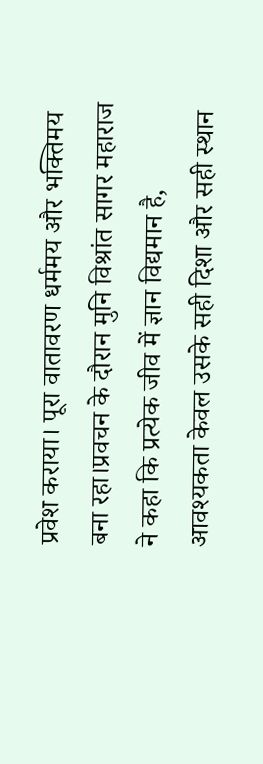प्रवेश कराया। पूरा वातावरण धर्ममय और भक्तिमय बना रहा।प्रवचन के दौरान मुनि विश्रांत सागर महाराज ने कहा कि प्रत्येक जीव में ज्ञान विद्यमान है, आवश्यकता केवल उसके सही दिशा और सही स्थान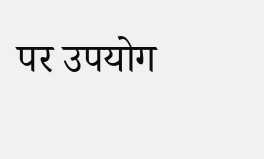पर उपयोग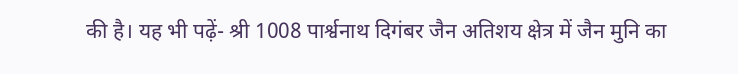की है। यह भी पढ़ें- श्री 1008 पार्श्वनाथ दिगंबर जैन अतिशय क्षेत्र में जैन मुनि का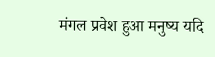मंगल प्रवेश हुआ मनुष्य यदि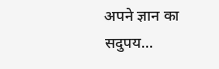अपने ज्ञान का सदुपय...